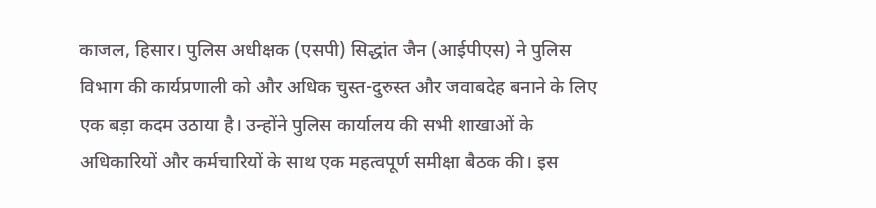काजल, हिसार। पुलिस अधीक्षक (एसपी) सिद्धांत जैन (आईपीएस) ने पुलिस विभाग की कार्यप्रणाली को और अधिक चुस्त-दुरुस्त और जवाबदेह बनाने के लिए एक बड़ा कदम उठाया है। उन्होंने पुलिस कार्यालय की सभी शाखाओं के अधिकारियों और कर्मचारियों के साथ एक महत्वपूर्ण समीक्षा बैठक की। इस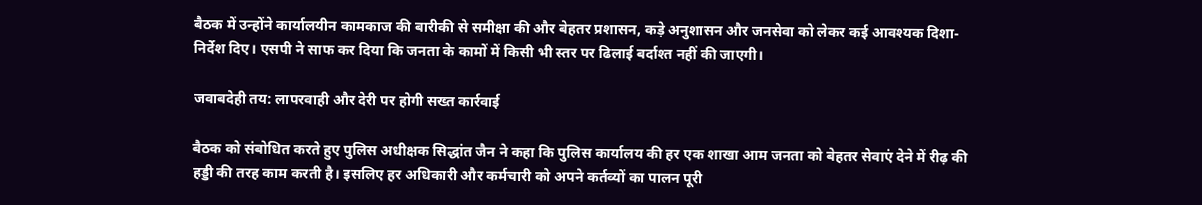बैठक में उन्होंने कार्यालयीन कामकाज की बारीकी से समीक्षा की और बेहतर प्रशासन, कड़े अनुशासन और जनसेवा को लेकर कई आवश्यक दिशा-निर्देश दिए। एसपी ने साफ कर दिया कि जनता के कामों में किसी भी स्तर पर ढिलाई बर्दाश्त नहीं की जाएगी।

जवाबदेही तय: लापरवाही और देरी पर होगी सख्त कार्रवाई

बैठक को संबोधित करते हुए पुलिस अधीक्षक सिद्धांत जैन ने कहा कि पुलिस कार्यालय की हर एक शाखा आम जनता को बेहतर सेवाएं देने में रीढ़ की हड्डी की तरह काम करती है। इसलिए हर अधिकारी और कर्मचारी को अपने कर्तव्यों का पालन पूरी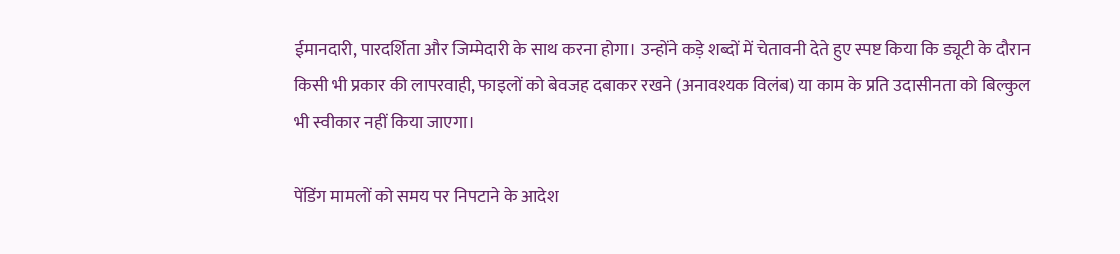ईमानदारी, पारदर्शिता और जिम्मेदारी के साथ करना होगा। उन्होंने कड़े शब्दों में चेतावनी देते हुए स्पष्ट किया कि ड्यूटी के दौरान किसी भी प्रकार की लापरवाही, फाइलों को बेवजह दबाकर रखने (अनावश्यक विलंब) या काम के प्रति उदासीनता को बिल्कुल भी स्वीकार नहीं किया जाएगा।

पेंडिंग मामलों को समय पर निपटाने के आदेश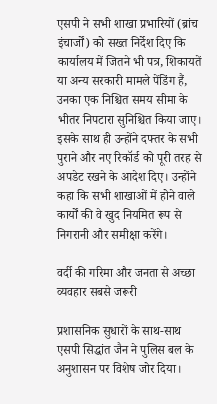एसपी ने सभी शाखा प्रभारियों (ब्रांच इंचार्जों) को सख्त निर्देश दिए कि कार्यालय में जितने भी पत्र, शिकायतें या अन्य सरकारी मामले पेंडिंग हैं, उनका एक निश्चित समय सीमा के भीतर निपटारा सुनिश्चित किया जाए। इसके साथ ही उन्होंने दफ्तर के सभी पुराने और नए रिकॉर्ड को पूरी तरह से अपडेट रखने के आदेश दिए। उन्होंने कहा कि सभी शाखाओं में होने वाले कार्यों की वे खुद नियमित रूप से निगरानी और समीक्षा करेंगे।

वर्दी की गरिमा और जनता से अच्छा व्यवहार सबसे जरूरी

प्रशासनिक सुधारों के साथ-साथ एसपी सिद्धांत जैन ने पुलिस बल के अनुशासन पर विशेष जोर दिया।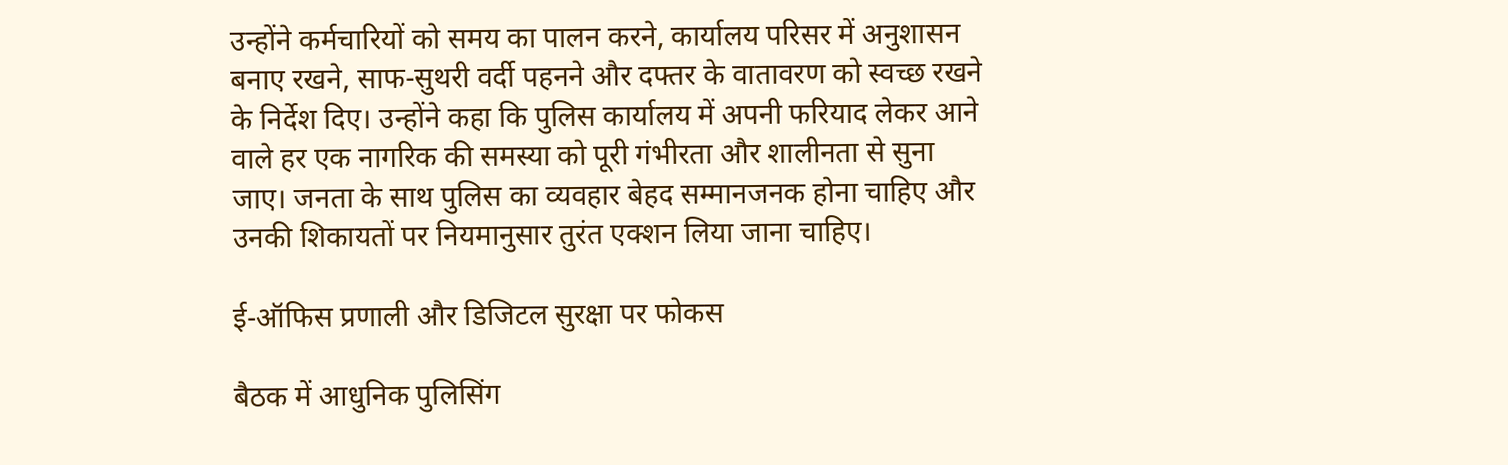उन्होंने कर्मचारियों को समय का पालन करने, कार्यालय परिसर में अनुशासन बनाए रखने, साफ-सुथरी वर्दी पहनने और दफ्तर के वातावरण को स्वच्छ रखने के निर्देश दिए। उन्होंने कहा कि पुलिस कार्यालय में अपनी फरियाद लेकर आने वाले हर एक नागरिक की समस्या को पूरी गंभीरता और शालीनता से सुना जाए। जनता के साथ पुलिस का व्यवहार बेहद सम्मानजनक होना चाहिए और उनकी शिकायतों पर नियमानुसार तुरंत एक्शन लिया जाना चाहिए।

ई-ऑफिस प्रणाली और डिजिटल सुरक्षा पर फोकस

बैठक में आधुनिक पुलिसिंग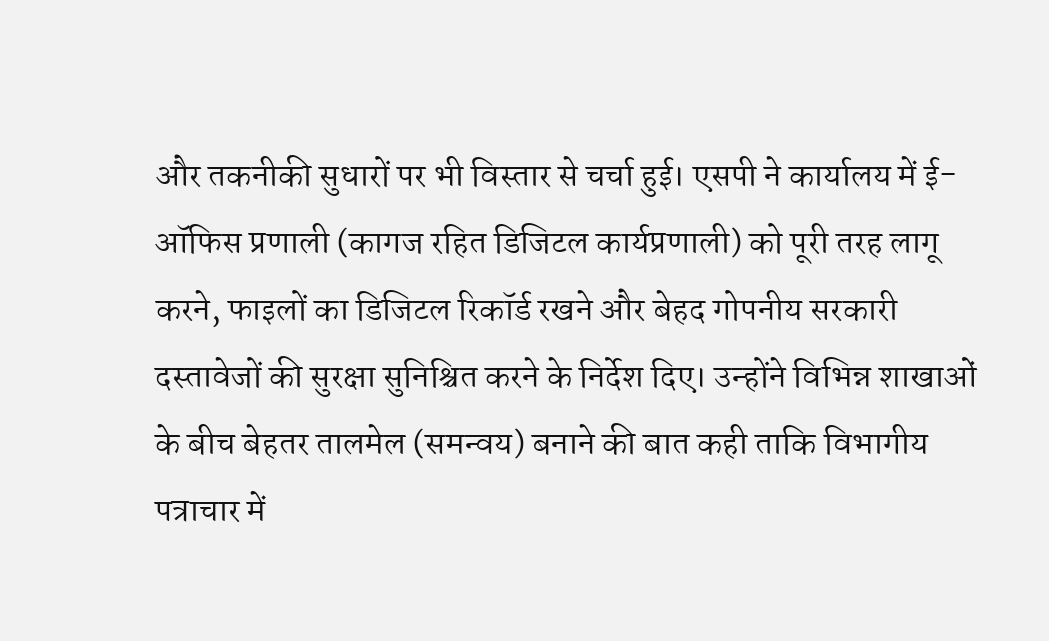और तकनीकी सुधारों पर भी विस्तार से चर्चा हुई। एसपी ने कार्यालय में ई-ऑफिस प्रणाली (कागज रहित डिजिटल कार्यप्रणाली) को पूरी तरह लागू करने, फाइलों का डिजिटल रिकॉर्ड रखने और बेहद गोपनीय सरकारी दस्तावेजों की सुरक्षा सुनिश्चित करने के निर्देश दिए। उन्होंने विभिन्न शाखाओं के बीच बेहतर तालमेल (समन्वय) बनाने की बात कही ताकि विभागीय पत्राचार में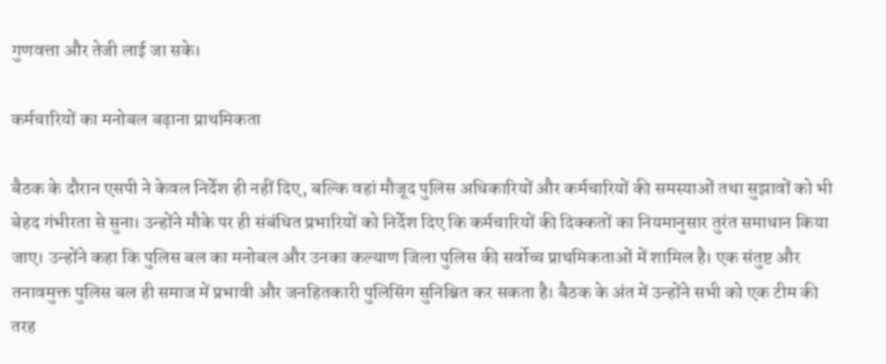गुणवत्ता और तेजी लाई जा सके।

कर्मचारियों का मनोबल बढ़ाना प्राथमिकता

बैठक के दौरान एसपी ने केवल निर्देश ही नहीं दिए, बल्कि वहां मौजूद पुलिस अधिकारियों और कर्मचारियों की समस्याओं तथा सुझावों को भी बेहद गंभीरता से सुना। उन्होंने मौके पर ही संबंधित प्रभारियों को निर्देश दिए कि कर्मचारियों की दिक्कतों का नियमानुसार तुरंत समाधान किया जाए। उन्होंने कहा कि पुलिस बल का मनोबल और उनका कल्याण जिला पुलिस की सर्वोच्च प्राथमिकताओं में शामिल है। एक संतुष्ट और तनावमुक्त पुलिस बल ही समाज में प्रभावी और जनहितकारी पुलिसिंग सुनिश्चित कर सकता है। बैठक के अंत में उन्होंने सभी को एक टीम की तरह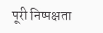पूरी निष्पक्षता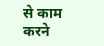से काम करने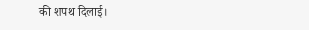की शपथ दिलाई।